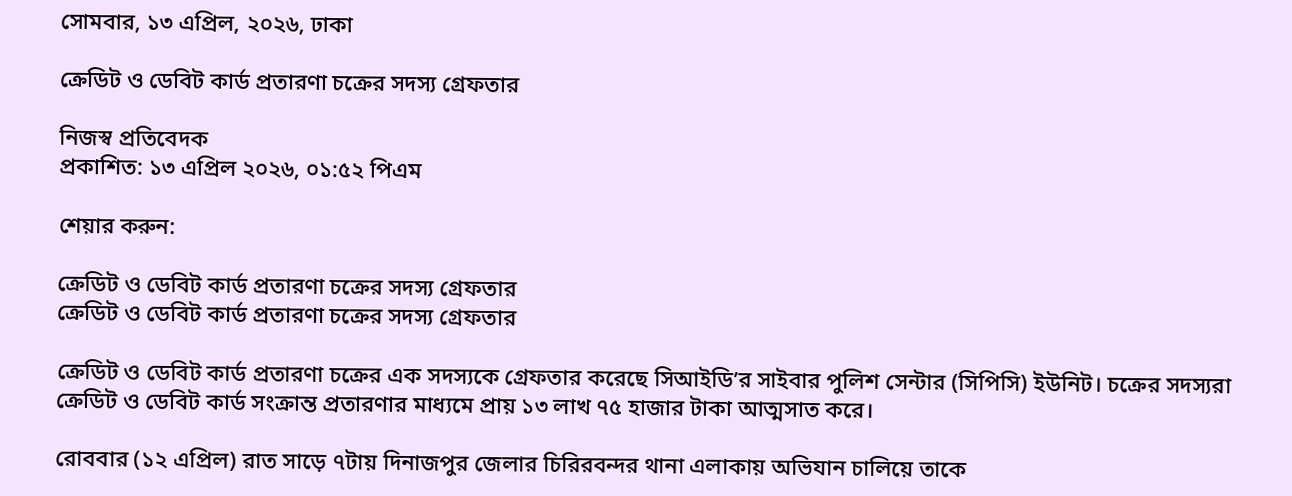সোমবার, ১৩ এপ্রিল, ২০২৬, ঢাকা

ক্রেডিট ও ডেবিট কার্ড প্রতারণা চক্রের সদস্য গ্রেফতার

নিজস্ব প্রতিবেদক
প্রকাশিত: ১৩ এপ্রিল ২০২৬, ০১:৫২ পিএম

শেয়ার করুন:

ক্রেডিট ও ডেবিট কার্ড প্রতারণা চক্রের সদস্য গ্রেফতার
ক্রেডিট ও ডেবিট কার্ড প্রতারণা চক্রের সদস্য গ্রেফতার

ক্রেডিট ও ডেবিট কার্ড প্রতারণা চক্রের এক সদস্যকে গ্রেফতার করেছে সিআইডি’র সাইবার পুলিশ সেন্টার (সিপিসি) ইউনিট। চক্রের সদস্যরা ক্রেডিট ও ডেবিট কার্ড সংক্রান্ত প্রতারণার মাধ্যমে প্রায় ১৩ লাখ ৭৫ হাজার টাকা আত্মসাত করে।

রোববার (১২ এপ্রিল) রাত সাড়ে ৭টায় দিনাজপুর জেলার চিরিরবন্দর থানা এলাকায় অভিযান চালিয়ে তাকে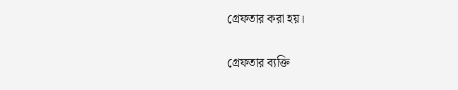গ্রেফতার করা হয়।

গ্রেফতার ব্যক্তি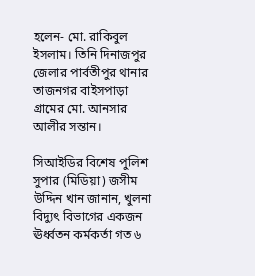হলেন- মো. রাকিবুল ইসলাম। তিনি দিনাজপুর জেলার পার্বতীপুর থানার তাজনগর বাইসপাড়া গ্রামের মো. আনসার আলীর সন্তান।

সিআইডির বিশেষ পুলিশ সুপার (মিডিয়া) জসীম উদ্দিন খান জানান, খুলনা বিদ্যুৎ বিভাগের একজন ঊর্ধ্বতন কর্মকর্তা গত ৬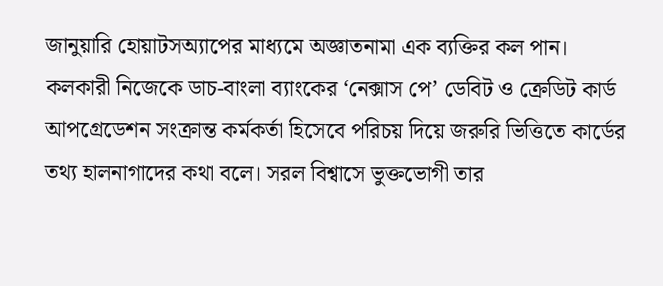জানুয়ারি হোয়াটসঅ্যাপের মাধ্যমে অজ্ঞাতনামা এক ব্যক্তির কল পান। কলকারী নিজেকে ডাচ-বাংলা ব্যাংকের ‘নেক্সাস পে’ ডেবিট ও ক্রেডিট কার্ড আপগ্রেডেশন সংক্রান্ত কর্মকর্তা হিসেবে পরিচয় দিয়ে জরুরি ভিত্তিতে কার্ডের তথ্য হালনাগাদের কথা বলে। সরল বিশ্বাসে ভুক্তভোগী তার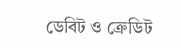ডেবিট ও ক্রেডিট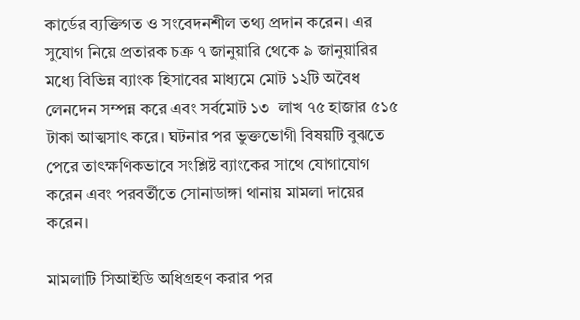কার্ডের ব্যক্তিগত ও সংবেদনশীল তথ্য প্রদান করেন। এর সুযোগ নিয়ে প্রতারক চক্র ৭ জানুয়ারি থেকে ৯ জানুয়ারির মধ্যে বিভিন্ন ব্যাংক হিসাবের মাধ্যমে মোট ১২টি অবৈধ লেনদেন সম্পন্ন করে এবং সর্বমোট ১৩  লাখ ৭৫ হাজার ৫১৫ টাকা আত্মসাৎ করে। ঘটনার পর ভুক্তভোগী বিষয়টি বুঝতে পেরে তাৎক্ষণিকভাবে সংশ্লিষ্ট ব্যাংকের সাথে যোগাযোগ করেন এবং পরবর্তীতে সোনাডাঙ্গা থানায় মামলা দায়ের করেন।

মামলাটি সিআইডি অধিগ্রহণ করার পর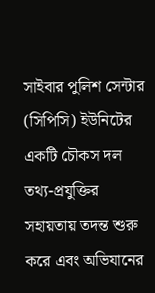সাইবার পুলিশ সেন্টার (সিপিসি) ইউনিটের একটি চৌকস দল তথ্য-প্রযুক্তির সহায়তায় তদন্ত শুরু করে এবং অভিযানের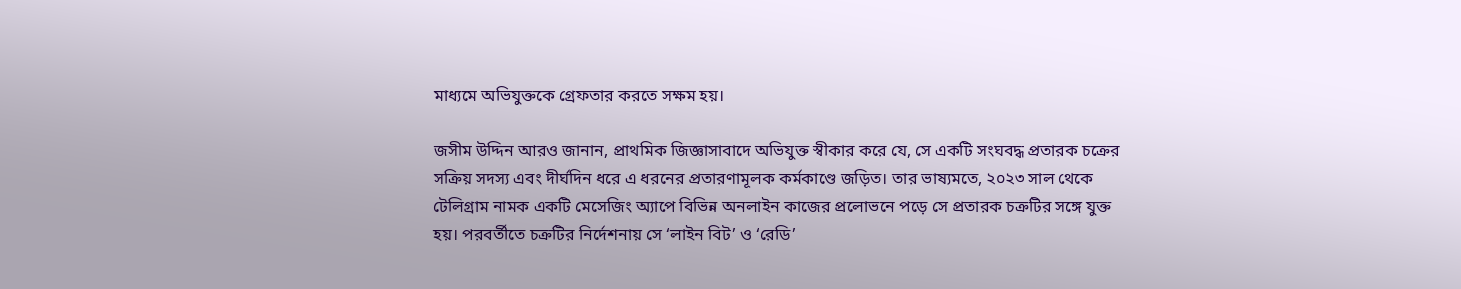মাধ্যমে অভিযুক্তকে গ্রেফতার করতে সক্ষম হয়।

জসীম উদ্দিন আরও জানান, প্রাথমিক জিজ্ঞাসাবাদে অভিযুক্ত স্বীকার করে যে, সে একটি সংঘবদ্ধ প্রতারক চক্রের সক্রিয় সদস্য এবং দীর্ঘদিন ধরে এ ধরনের প্রতারণামূলক কর্মকাণ্ডে জড়িত। তার ভাষ্যমতে, ২০২৩ সাল থেকে টেলিগ্রাম নামক একটি মেসেজিং অ্যাপে বিভিন্ন অনলাইন কাজের প্রলোভনে পড়ে সে প্রতারক চক্রটির সঙ্গে যুক্ত হয়। পরবর্তীতে চক্রটির নির্দেশনায় সে ‘লাইন বিট’ ও ‘রেডি’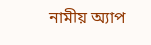নামীয় অ্যাপ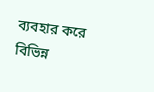ব্যবহার করে বিভিন্ন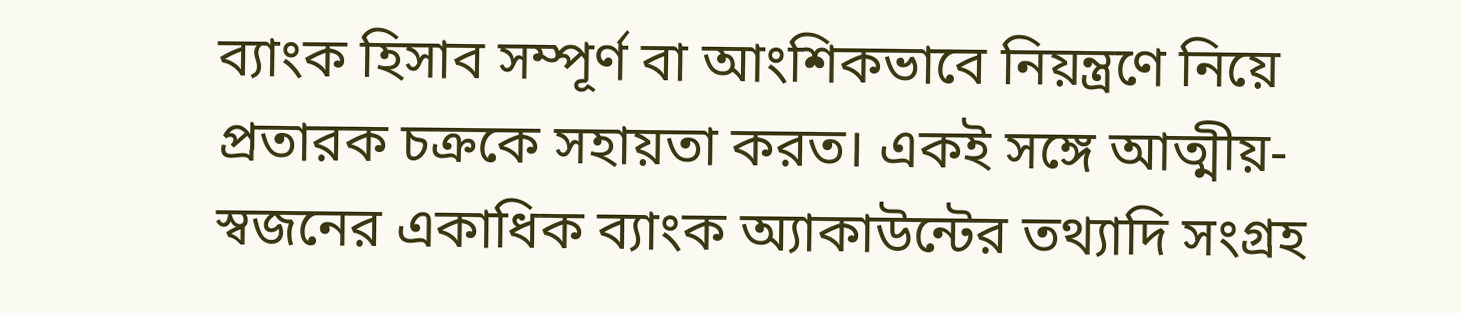ব্যাংক হিসাব সম্পূর্ণ বা আংশিকভাবে নিয়ন্ত্রণে নিয়ে প্রতারক চক্রকে সহায়তা করত। একই সঙ্গে আত্মীয়-স্বজনের একাধিক ব্যাংক অ্যাকাউন্টের তথ্যাদি সংগ্রহ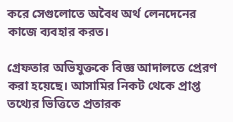করে সেগুলোতে অবৈধ অর্থ লেনদেনের কাজে ব্যবহার করত।

গ্রেফতার অভিযুক্তকে বিজ্ঞ আদালতে প্রেরণ করা হয়েছে। আসামির নিকট থেকে প্রাপ্ত তথ্যের ভিত্তিতে প্রতারক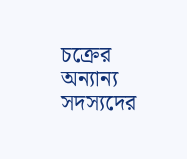চক্রের অন্যান্য সদস্যদের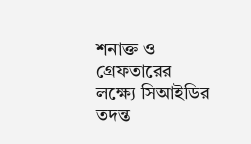শনাক্ত ও গ্রেফতারের লক্ষ্যে সিআইডির তদন্ত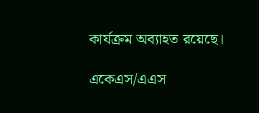কার্যক্রম অব্যাহত রয়েছে।

একেএস/এএস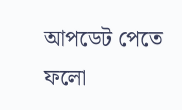আপডেট পেতে ফলো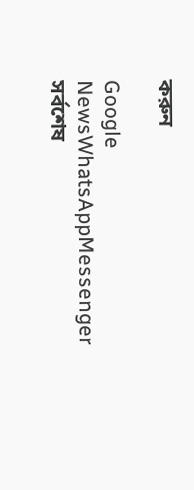করুন

Google NewsWhatsAppMessenger
সর্বশেষ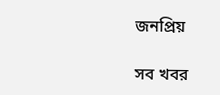জনপ্রিয়

সব খবর